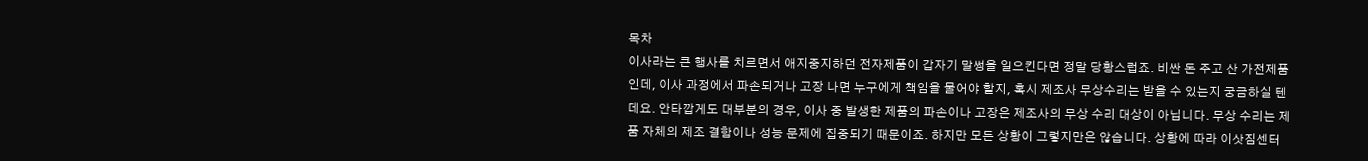목차
이사라는 큰 행사를 치르면서 애지중지하던 전자제품이 갑자기 말썽을 일으킨다면 정말 당황스럽죠. 비싼 돈 주고 산 가전제품인데, 이사 과정에서 파손되거나 고장 나면 누구에게 책임을 물어야 할지, 혹시 제조사 무상수리는 받을 수 있는지 궁금하실 텐데요. 안타깝게도 대부분의 경우, 이사 중 발생한 제품의 파손이나 고장은 제조사의 무상 수리 대상이 아닙니다. 무상 수리는 제품 자체의 제조 결함이나 성능 문제에 집중되기 때문이죠. 하지만 모든 상황이 그렇지만은 않습니다. 상황에 따라 이삿짐센터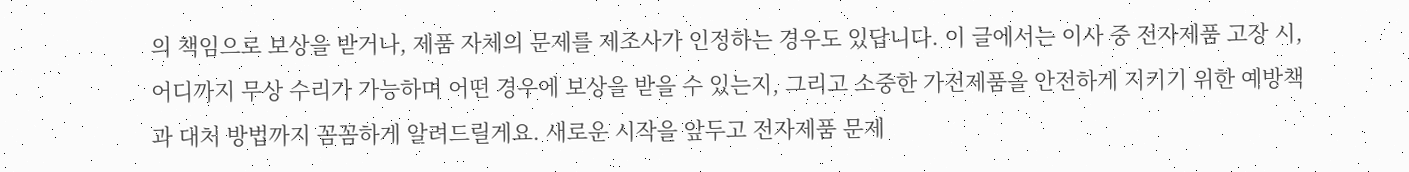의 책임으로 보상을 받거나, 제품 자체의 문제를 제조사가 인정하는 경우도 있답니다. 이 글에서는 이사 중 전자제품 고장 시, 어디까지 무상 수리가 가능하며 어떤 경우에 보상을 받을 수 있는지, 그리고 소중한 가전제품을 안전하게 지키기 위한 예방책과 대처 방법까지 꼼꼼하게 알려드릴게요. 새로운 시작을 앞두고 전자제품 문제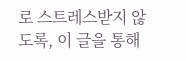로 스트레스받지 않도록, 이 글을 통해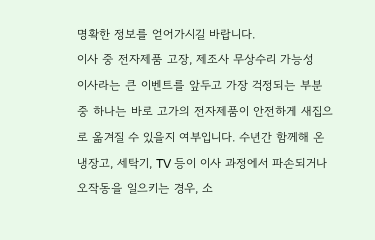명확한 정보를 얻어가시길 바랍니다.
이사 중 전자제품 고장, 제조사 무상수리 가능성
이사라는 큰 이벤트를 앞두고 가장 걱정되는 부분 중 하나는 바로 고가의 전자제품이 안전하게 새집으로 옮겨질 수 있을지 여부입니다. 수년간 함께해 온 냉장고, 세탁기, TV 등이 이사 과정에서 파손되거나 오작동을 일으키는 경우, 소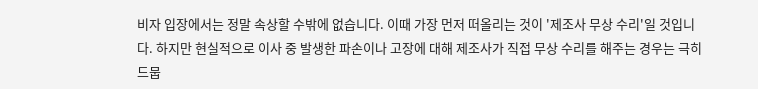비자 입장에서는 정말 속상할 수밖에 없습니다. 이때 가장 먼저 떠올리는 것이 '제조사 무상 수리'일 것입니다. 하지만 현실적으로 이사 중 발생한 파손이나 고장에 대해 제조사가 직접 무상 수리를 해주는 경우는 극히 드뭅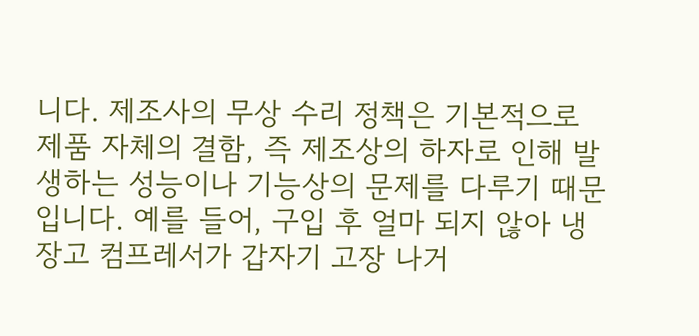니다. 제조사의 무상 수리 정책은 기본적으로 제품 자체의 결함, 즉 제조상의 하자로 인해 발생하는 성능이나 기능상의 문제를 다루기 때문입니다. 예를 들어, 구입 후 얼마 되지 않아 냉장고 컴프레서가 갑자기 고장 나거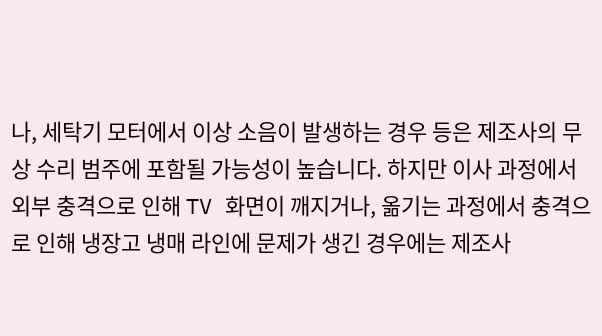나, 세탁기 모터에서 이상 소음이 발생하는 경우 등은 제조사의 무상 수리 범주에 포함될 가능성이 높습니다. 하지만 이사 과정에서 외부 충격으로 인해 TV 화면이 깨지거나, 옮기는 과정에서 충격으로 인해 냉장고 냉매 라인에 문제가 생긴 경우에는 제조사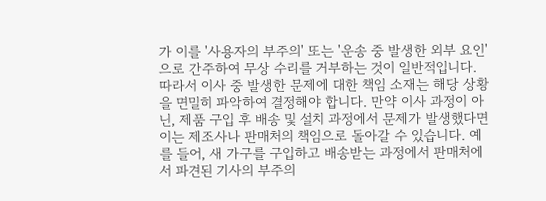가 이를 '사용자의 부주의' 또는 '운송 중 발생한 외부 요인'으로 간주하여 무상 수리를 거부하는 것이 일반적입니다.
따라서 이사 중 발생한 문제에 대한 책임 소재는 해당 상황을 면밀히 파악하여 결정해야 합니다. 만약 이사 과정이 아닌, 제품 구입 후 배송 및 설치 과정에서 문제가 발생했다면 이는 제조사나 판매처의 책임으로 돌아갈 수 있습니다. 예를 들어, 새 가구를 구입하고 배송받는 과정에서 판매처에서 파견된 기사의 부주의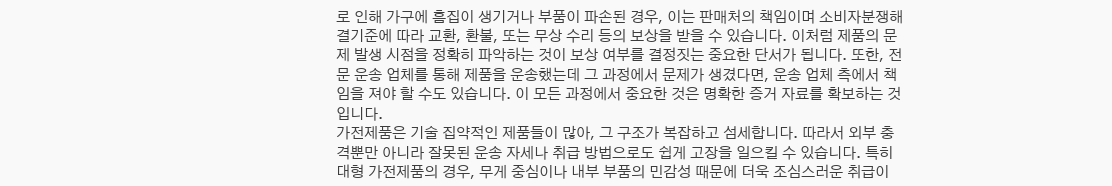로 인해 가구에 흠집이 생기거나 부품이 파손된 경우, 이는 판매처의 책임이며 소비자분쟁해결기준에 따라 교환, 환불, 또는 무상 수리 등의 보상을 받을 수 있습니다. 이처럼 제품의 문제 발생 시점을 정확히 파악하는 것이 보상 여부를 결정짓는 중요한 단서가 됩니다. 또한, 전문 운송 업체를 통해 제품을 운송했는데 그 과정에서 문제가 생겼다면, 운송 업체 측에서 책임을 져야 할 수도 있습니다. 이 모든 과정에서 중요한 것은 명확한 증거 자료를 확보하는 것입니다.
가전제품은 기술 집약적인 제품들이 많아, 그 구조가 복잡하고 섬세합니다. 따라서 외부 충격뿐만 아니라 잘못된 운송 자세나 취급 방법으로도 쉽게 고장을 일으킬 수 있습니다. 특히 대형 가전제품의 경우, 무게 중심이나 내부 부품의 민감성 때문에 더욱 조심스러운 취급이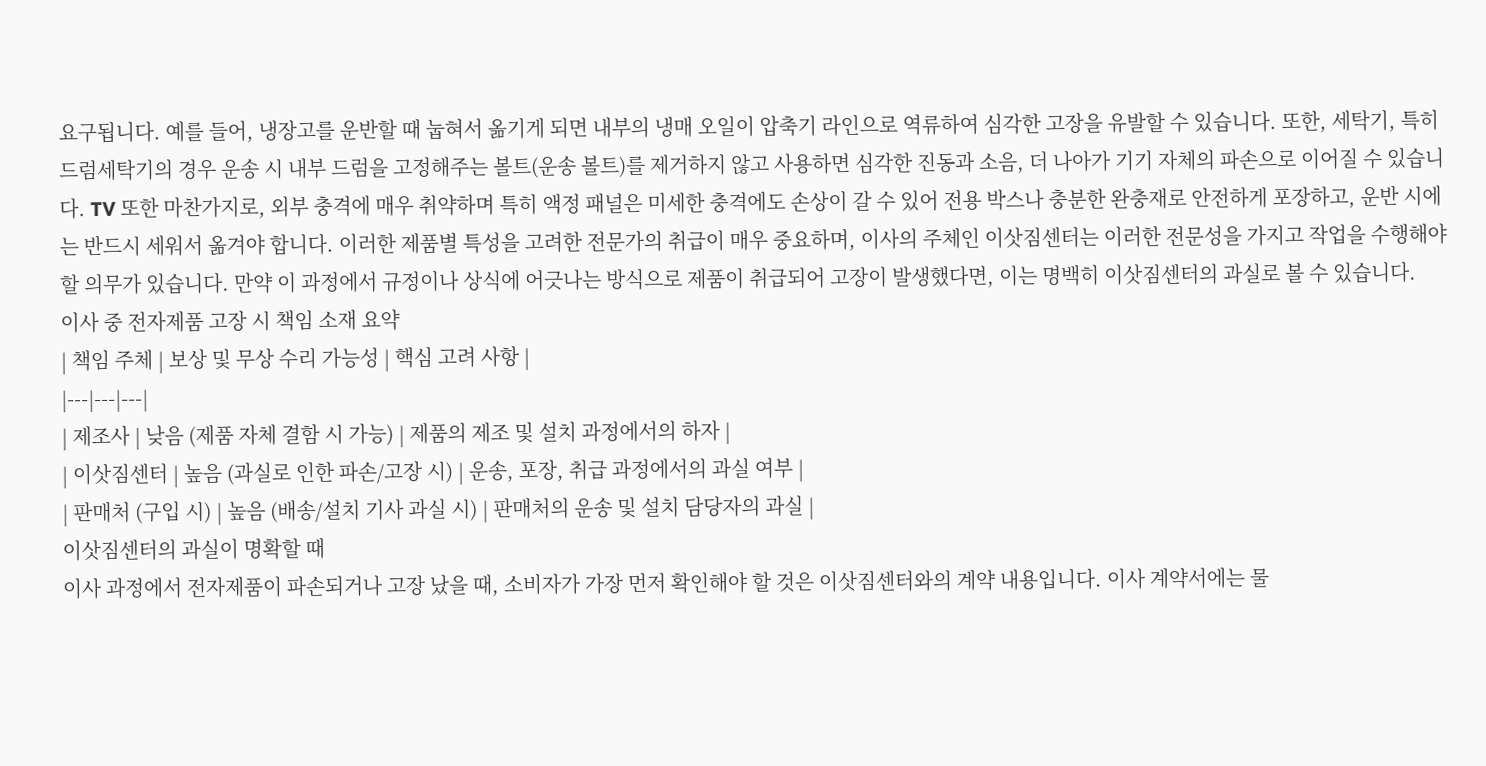요구됩니다. 예를 들어, 냉장고를 운반할 때 눕혀서 옮기게 되면 내부의 냉매 오일이 압축기 라인으로 역류하여 심각한 고장을 유발할 수 있습니다. 또한, 세탁기, 특히 드럼세탁기의 경우 운송 시 내부 드럼을 고정해주는 볼트(운송 볼트)를 제거하지 않고 사용하면 심각한 진동과 소음, 더 나아가 기기 자체의 파손으로 이어질 수 있습니다. TV 또한 마찬가지로, 외부 충격에 매우 취약하며 특히 액정 패널은 미세한 충격에도 손상이 갈 수 있어 전용 박스나 충분한 완충재로 안전하게 포장하고, 운반 시에는 반드시 세워서 옮겨야 합니다. 이러한 제품별 특성을 고려한 전문가의 취급이 매우 중요하며, 이사의 주체인 이삿짐센터는 이러한 전문성을 가지고 작업을 수행해야 할 의무가 있습니다. 만약 이 과정에서 규정이나 상식에 어긋나는 방식으로 제품이 취급되어 고장이 발생했다면, 이는 명백히 이삿짐센터의 과실로 볼 수 있습니다.
이사 중 전자제품 고장 시 책임 소재 요약
| 책임 주체 | 보상 및 무상 수리 가능성 | 핵심 고려 사항 |
|---|---|---|
| 제조사 | 낮음 (제품 자체 결함 시 가능) | 제품의 제조 및 설치 과정에서의 하자 |
| 이삿짐센터 | 높음 (과실로 인한 파손/고장 시) | 운송, 포장, 취급 과정에서의 과실 여부 |
| 판매처 (구입 시) | 높음 (배송/설치 기사 과실 시) | 판매처의 운송 및 설치 담당자의 과실 |
이삿짐센터의 과실이 명확할 때
이사 과정에서 전자제품이 파손되거나 고장 났을 때, 소비자가 가장 먼저 확인해야 할 것은 이삿짐센터와의 계약 내용입니다. 이사 계약서에는 물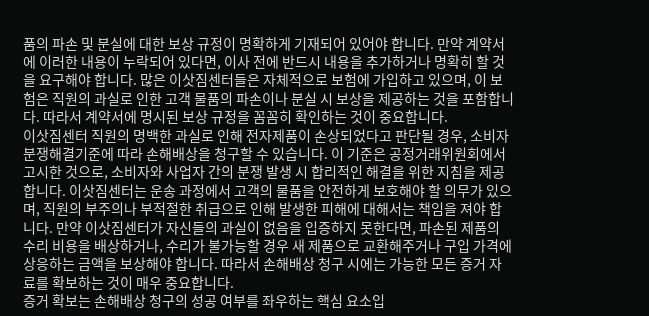품의 파손 및 분실에 대한 보상 규정이 명확하게 기재되어 있어야 합니다. 만약 계약서에 이러한 내용이 누락되어 있다면, 이사 전에 반드시 내용을 추가하거나 명확히 할 것을 요구해야 합니다. 많은 이삿짐센터들은 자체적으로 보험에 가입하고 있으며, 이 보험은 직원의 과실로 인한 고객 물품의 파손이나 분실 시 보상을 제공하는 것을 포함합니다. 따라서 계약서에 명시된 보상 규정을 꼼꼼히 확인하는 것이 중요합니다.
이삿짐센터 직원의 명백한 과실로 인해 전자제품이 손상되었다고 판단될 경우, 소비자분쟁해결기준에 따라 손해배상을 청구할 수 있습니다. 이 기준은 공정거래위원회에서 고시한 것으로, 소비자와 사업자 간의 분쟁 발생 시 합리적인 해결을 위한 지침을 제공합니다. 이삿짐센터는 운송 과정에서 고객의 물품을 안전하게 보호해야 할 의무가 있으며, 직원의 부주의나 부적절한 취급으로 인해 발생한 피해에 대해서는 책임을 져야 합니다. 만약 이삿짐센터가 자신들의 과실이 없음을 입증하지 못한다면, 파손된 제품의 수리 비용을 배상하거나, 수리가 불가능할 경우 새 제품으로 교환해주거나 구입 가격에 상응하는 금액을 보상해야 합니다. 따라서 손해배상 청구 시에는 가능한 모든 증거 자료를 확보하는 것이 매우 중요합니다.
증거 확보는 손해배상 청구의 성공 여부를 좌우하는 핵심 요소입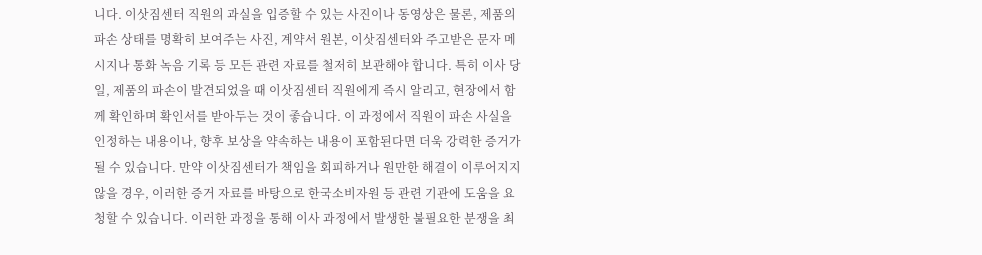니다. 이삿짐센터 직원의 과실을 입증할 수 있는 사진이나 동영상은 물론, 제품의 파손 상태를 명확히 보여주는 사진, 계약서 원본, 이삿짐센터와 주고받은 문자 메시지나 통화 녹음 기록 등 모든 관련 자료를 철저히 보관해야 합니다. 특히 이사 당일, 제품의 파손이 발견되었을 때 이삿짐센터 직원에게 즉시 알리고, 현장에서 함께 확인하며 확인서를 받아두는 것이 좋습니다. 이 과정에서 직원이 파손 사실을 인정하는 내용이나, 향후 보상을 약속하는 내용이 포함된다면 더욱 강력한 증거가 될 수 있습니다. 만약 이삿짐센터가 책임을 회피하거나 원만한 해결이 이루어지지 않을 경우, 이러한 증거 자료를 바탕으로 한국소비자원 등 관련 기관에 도움을 요청할 수 있습니다. 이러한 과정을 통해 이사 과정에서 발생한 불필요한 분쟁을 최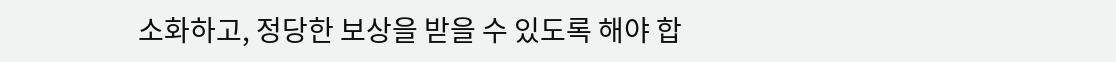소화하고, 정당한 보상을 받을 수 있도록 해야 합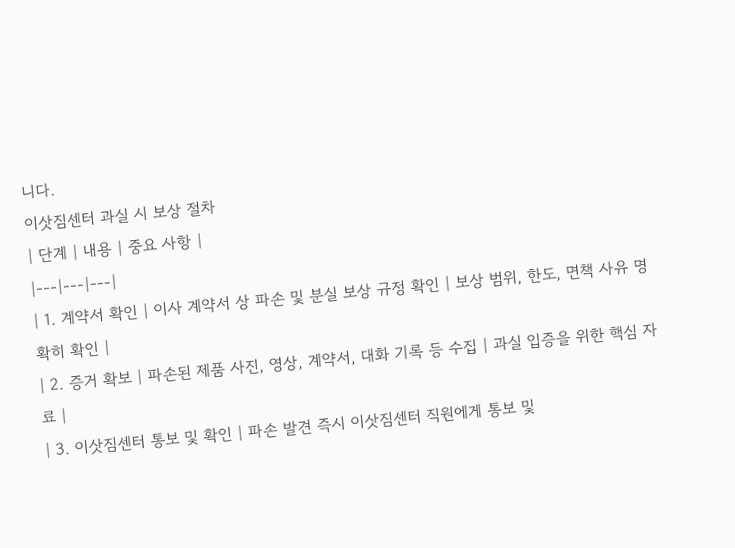니다.
이삿짐센터 과실 시 보상 절차
| 단계 | 내용 | 중요 사항 |
|---|---|---|
| 1. 계약서 확인 | 이사 계약서 상 파손 및 분실 보상 규정 확인 | 보상 범위, 한도, 면책 사유 명확히 확인 |
| 2. 증거 확보 | 파손된 제품 사진, 영상, 계약서, 대화 기록 등 수집 | 과실 입증을 위한 핵심 자료 |
| 3. 이삿짐센터 통보 및 확인 | 파손 발견 즉시 이삿짐센터 직원에게 통보 및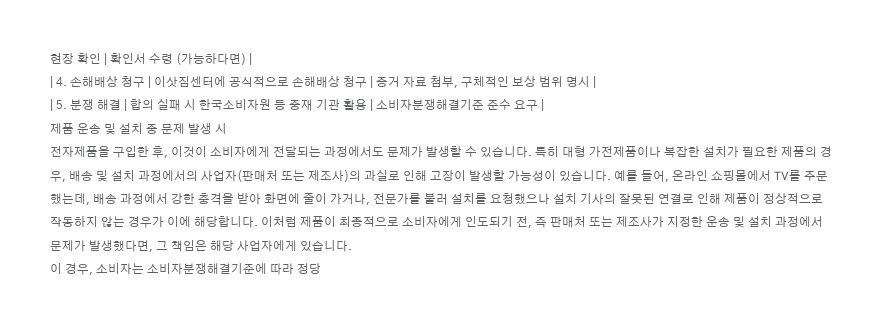현장 확인 | 확인서 수령 (가능하다면) |
| 4. 손해배상 청구 | 이삿짐센터에 공식적으로 손해배상 청구 | 증거 자료 첨부, 구체적인 보상 범위 명시 |
| 5. 분쟁 해결 | 합의 실패 시 한국소비자원 등 중재 기관 활용 | 소비자분쟁해결기준 준수 요구 |
제품 운송 및 설치 중 문제 발생 시
전자제품을 구입한 후, 이것이 소비자에게 전달되는 과정에서도 문제가 발생할 수 있습니다. 특히 대형 가전제품이나 복잡한 설치가 필요한 제품의 경우, 배송 및 설치 과정에서의 사업자(판매처 또는 제조사)의 과실로 인해 고장이 발생할 가능성이 있습니다. 예를 들어, 온라인 쇼핑몰에서 TV를 주문했는데, 배송 과정에서 강한 충격을 받아 화면에 줄이 가거나, 전문가를 불러 설치를 요청했으나 설치 기사의 잘못된 연결로 인해 제품이 정상적으로 작동하지 않는 경우가 이에 해당합니다. 이처럼 제품이 최종적으로 소비자에게 인도되기 전, 즉 판매처 또는 제조사가 지정한 운송 및 설치 과정에서 문제가 발생했다면, 그 책임은 해당 사업자에게 있습니다.
이 경우, 소비자는 소비자분쟁해결기준에 따라 정당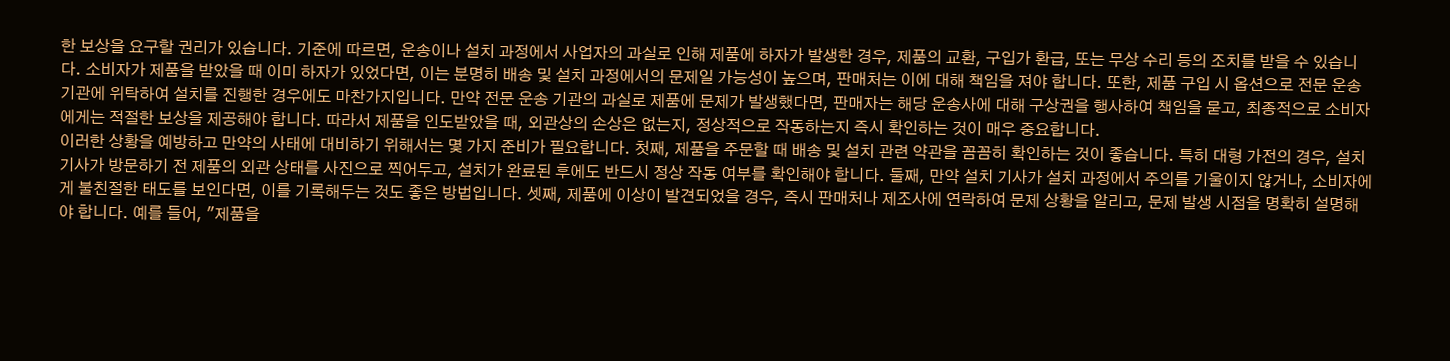한 보상을 요구할 권리가 있습니다. 기준에 따르면, 운송이나 설치 과정에서 사업자의 과실로 인해 제품에 하자가 발생한 경우, 제품의 교환, 구입가 환급, 또는 무상 수리 등의 조치를 받을 수 있습니다. 소비자가 제품을 받았을 때 이미 하자가 있었다면, 이는 분명히 배송 및 설치 과정에서의 문제일 가능성이 높으며, 판매처는 이에 대해 책임을 져야 합니다. 또한, 제품 구입 시 옵션으로 전문 운송 기관에 위탁하여 설치를 진행한 경우에도 마찬가지입니다. 만약 전문 운송 기관의 과실로 제품에 문제가 발생했다면, 판매자는 해당 운송사에 대해 구상권을 행사하여 책임을 묻고, 최종적으로 소비자에게는 적절한 보상을 제공해야 합니다. 따라서 제품을 인도받았을 때, 외관상의 손상은 없는지, 정상적으로 작동하는지 즉시 확인하는 것이 매우 중요합니다.
이러한 상황을 예방하고 만약의 사태에 대비하기 위해서는 몇 가지 준비가 필요합니다. 첫째, 제품을 주문할 때 배송 및 설치 관련 약관을 꼼꼼히 확인하는 것이 좋습니다. 특히 대형 가전의 경우, 설치 기사가 방문하기 전 제품의 외관 상태를 사진으로 찍어두고, 설치가 완료된 후에도 반드시 정상 작동 여부를 확인해야 합니다. 둘째, 만약 설치 기사가 설치 과정에서 주의를 기울이지 않거나, 소비자에게 불친절한 태도를 보인다면, 이를 기록해두는 것도 좋은 방법입니다. 셋째, 제품에 이상이 발견되었을 경우, 즉시 판매처나 제조사에 연락하여 문제 상황을 알리고, 문제 발생 시점을 명확히 설명해야 합니다. 예를 들어, "제품을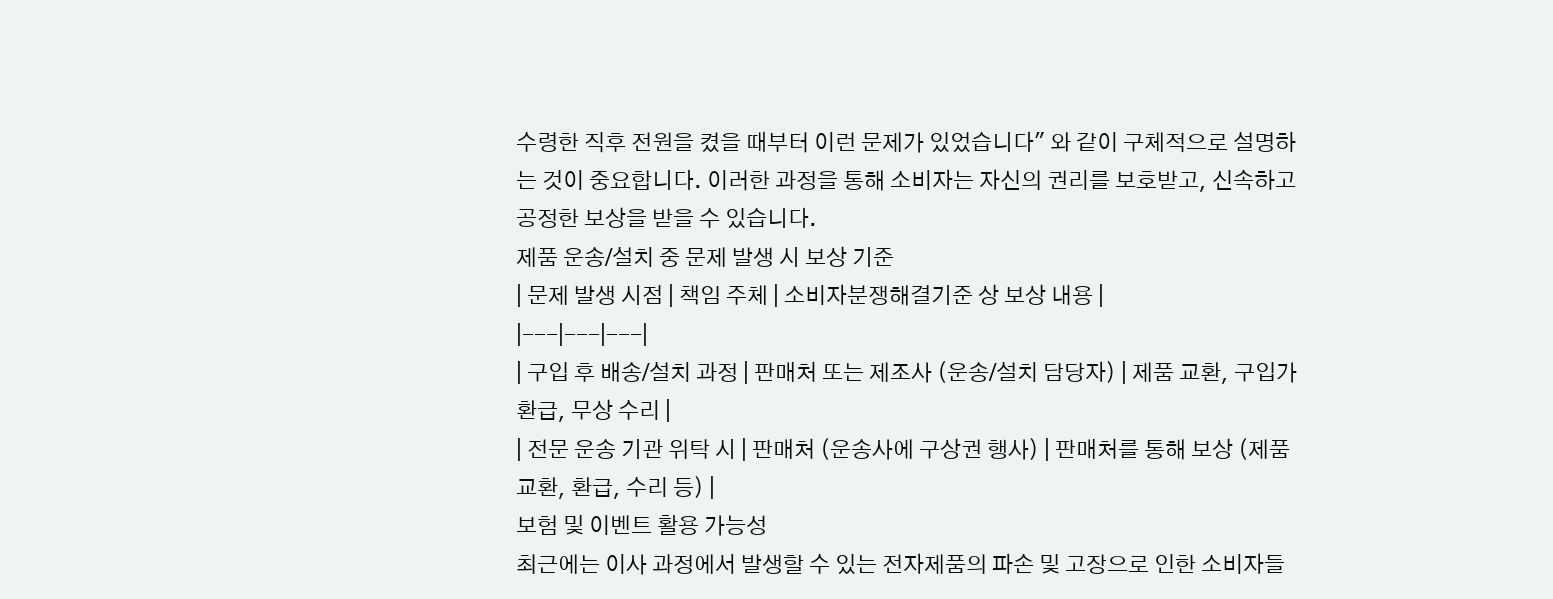수령한 직후 전원을 켰을 때부터 이런 문제가 있었습니다" 와 같이 구체적으로 설명하는 것이 중요합니다. 이러한 과정을 통해 소비자는 자신의 권리를 보호받고, 신속하고 공정한 보상을 받을 수 있습니다.
제품 운송/설치 중 문제 발생 시 보상 기준
| 문제 발생 시점 | 책임 주체 | 소비자분쟁해결기준 상 보상 내용 |
|---|---|---|
| 구입 후 배송/설치 과정 | 판매처 또는 제조사 (운송/설치 담당자) | 제품 교환, 구입가 환급, 무상 수리 |
| 전문 운송 기관 위탁 시 | 판매처 (운송사에 구상권 행사) | 판매처를 통해 보상 (제품 교환, 환급, 수리 등) |
보험 및 이벤트 활용 가능성
최근에는 이사 과정에서 발생할 수 있는 전자제품의 파손 및 고장으로 인한 소비자들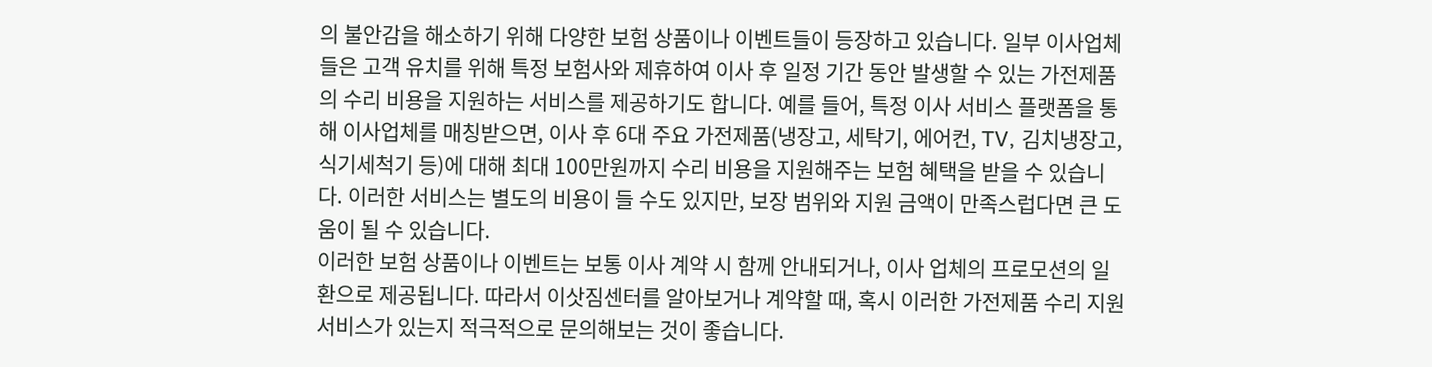의 불안감을 해소하기 위해 다양한 보험 상품이나 이벤트들이 등장하고 있습니다. 일부 이사업체들은 고객 유치를 위해 특정 보험사와 제휴하여 이사 후 일정 기간 동안 발생할 수 있는 가전제품의 수리 비용을 지원하는 서비스를 제공하기도 합니다. 예를 들어, 특정 이사 서비스 플랫폼을 통해 이사업체를 매칭받으면, 이사 후 6대 주요 가전제품(냉장고, 세탁기, 에어컨, TV, 김치냉장고, 식기세척기 등)에 대해 최대 100만원까지 수리 비용을 지원해주는 보험 혜택을 받을 수 있습니다. 이러한 서비스는 별도의 비용이 들 수도 있지만, 보장 범위와 지원 금액이 만족스럽다면 큰 도움이 될 수 있습니다.
이러한 보험 상품이나 이벤트는 보통 이사 계약 시 함께 안내되거나, 이사 업체의 프로모션의 일환으로 제공됩니다. 따라서 이삿짐센터를 알아보거나 계약할 때, 혹시 이러한 가전제품 수리 지원 서비스가 있는지 적극적으로 문의해보는 것이 좋습니다.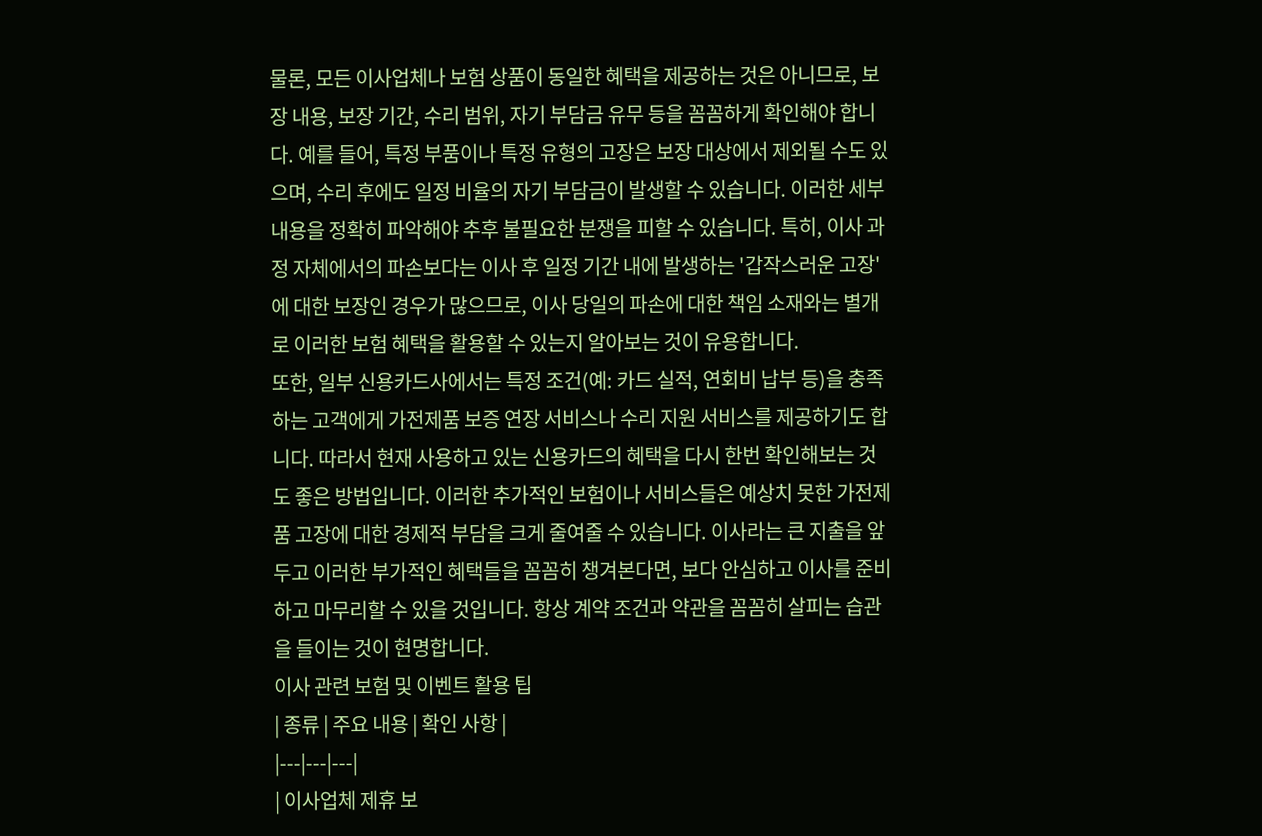물론, 모든 이사업체나 보험 상품이 동일한 혜택을 제공하는 것은 아니므로, 보장 내용, 보장 기간, 수리 범위, 자기 부담금 유무 등을 꼼꼼하게 확인해야 합니다. 예를 들어, 특정 부품이나 특정 유형의 고장은 보장 대상에서 제외될 수도 있으며, 수리 후에도 일정 비율의 자기 부담금이 발생할 수 있습니다. 이러한 세부 내용을 정확히 파악해야 추후 불필요한 분쟁을 피할 수 있습니다. 특히, 이사 과정 자체에서의 파손보다는 이사 후 일정 기간 내에 발생하는 '갑작스러운 고장'에 대한 보장인 경우가 많으므로, 이사 당일의 파손에 대한 책임 소재와는 별개로 이러한 보험 혜택을 활용할 수 있는지 알아보는 것이 유용합니다.
또한, 일부 신용카드사에서는 특정 조건(예: 카드 실적, 연회비 납부 등)을 충족하는 고객에게 가전제품 보증 연장 서비스나 수리 지원 서비스를 제공하기도 합니다. 따라서 현재 사용하고 있는 신용카드의 혜택을 다시 한번 확인해보는 것도 좋은 방법입니다. 이러한 추가적인 보험이나 서비스들은 예상치 못한 가전제품 고장에 대한 경제적 부담을 크게 줄여줄 수 있습니다. 이사라는 큰 지출을 앞두고 이러한 부가적인 혜택들을 꼼꼼히 챙겨본다면, 보다 안심하고 이사를 준비하고 마무리할 수 있을 것입니다. 항상 계약 조건과 약관을 꼼꼼히 살피는 습관을 들이는 것이 현명합니다.
이사 관련 보험 및 이벤트 활용 팁
| 종류 | 주요 내용 | 확인 사항 |
|---|---|---|
| 이사업체 제휴 보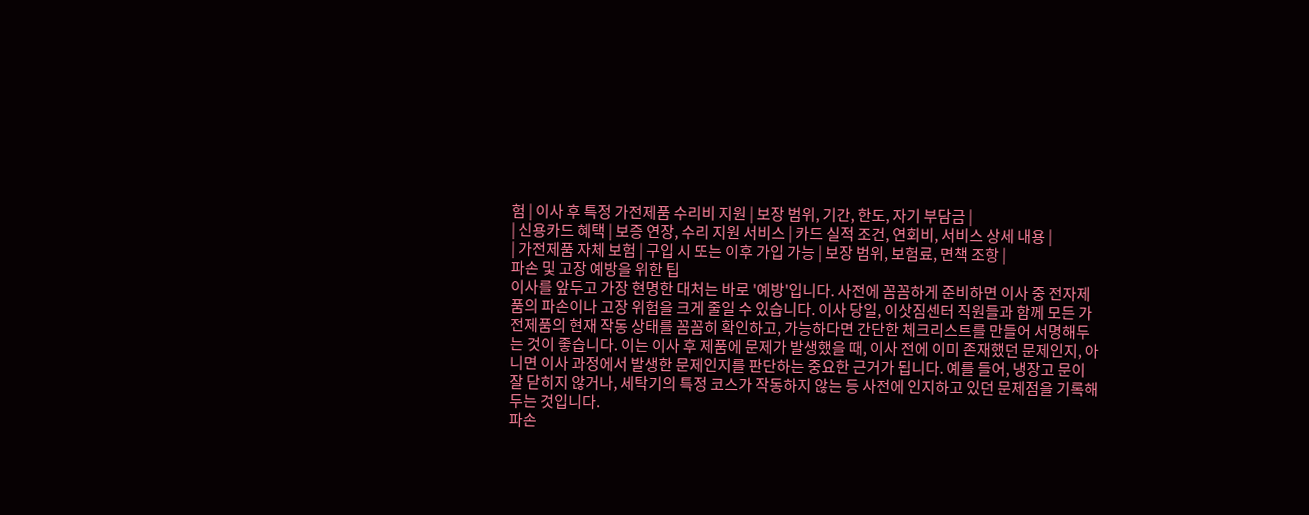험 | 이사 후 특정 가전제품 수리비 지원 | 보장 범위, 기간, 한도, 자기 부담금 |
| 신용카드 혜택 | 보증 연장, 수리 지원 서비스 | 카드 실적 조건, 연회비, 서비스 상세 내용 |
| 가전제품 자체 보험 | 구입 시 또는 이후 가입 가능 | 보장 범위, 보험료, 면책 조항 |
파손 및 고장 예방을 위한 팁
이사를 앞두고 가장 현명한 대처는 바로 '예방'입니다. 사전에 꼼꼼하게 준비하면 이사 중 전자제품의 파손이나 고장 위험을 크게 줄일 수 있습니다. 이사 당일, 이삿짐센터 직원들과 함께 모든 가전제품의 현재 작동 상태를 꼼꼼히 확인하고, 가능하다면 간단한 체크리스트를 만들어 서명해두는 것이 좋습니다. 이는 이사 후 제품에 문제가 발생했을 때, 이사 전에 이미 존재했던 문제인지, 아니면 이사 과정에서 발생한 문제인지를 판단하는 중요한 근거가 됩니다. 예를 들어, 냉장고 문이 잘 닫히지 않거나, 세탁기의 특정 코스가 작동하지 않는 등 사전에 인지하고 있던 문제점을 기록해두는 것입니다.
파손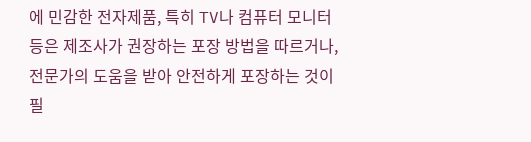에 민감한 전자제품, 특히 TV나 컴퓨터 모니터 등은 제조사가 권장하는 포장 방법을 따르거나, 전문가의 도움을 받아 안전하게 포장하는 것이 필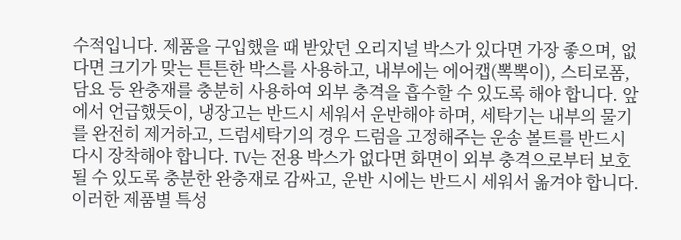수적입니다. 제품을 구입했을 때 받았던 오리지널 박스가 있다면 가장 좋으며, 없다면 크기가 맞는 튼튼한 박스를 사용하고, 내부에는 에어캡(뽁뽁이), 스티로폼, 담요 등 완충재를 충분히 사용하여 외부 충격을 흡수할 수 있도록 해야 합니다. 앞에서 언급했듯이, 냉장고는 반드시 세워서 운반해야 하며, 세탁기는 내부의 물기를 완전히 제거하고, 드럼세탁기의 경우 드럼을 고정해주는 운송 볼트를 반드시 다시 장착해야 합니다. TV는 전용 박스가 없다면 화면이 외부 충격으로부터 보호될 수 있도록 충분한 완충재로 감싸고, 운반 시에는 반드시 세워서 옮겨야 합니다. 이러한 제품별 특성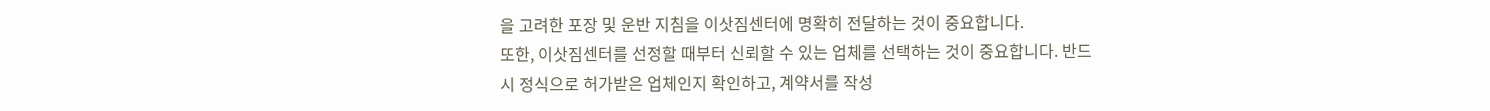을 고려한 포장 및 운반 지침을 이삿짐센터에 명확히 전달하는 것이 중요합니다.
또한, 이삿짐센터를 선정할 때부터 신뢰할 수 있는 업체를 선택하는 것이 중요합니다. 반드시 정식으로 허가받은 업체인지 확인하고, 계약서를 작성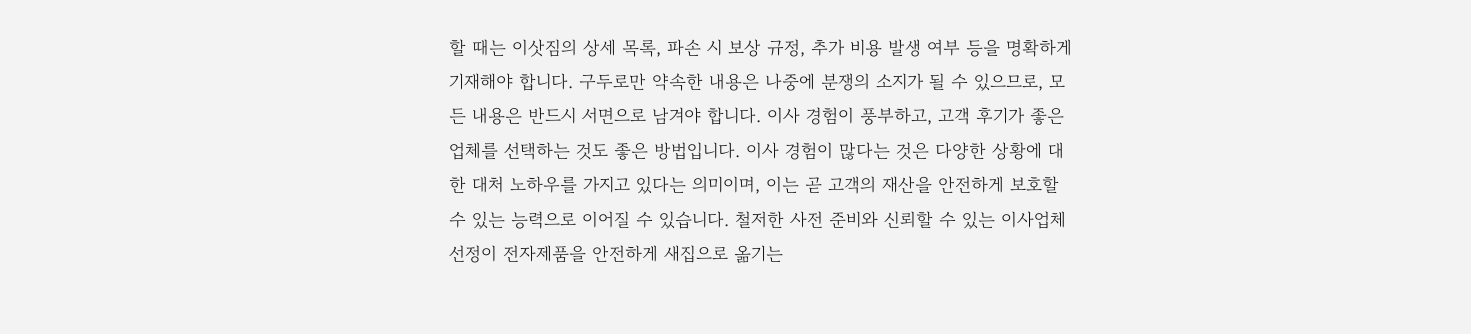할 때는 이삿짐의 상세 목록, 파손 시 보상 규정, 추가 비용 발생 여부 등을 명확하게 기재해야 합니다. 구두로만 약속한 내용은 나중에 분쟁의 소지가 될 수 있으므로, 모든 내용은 반드시 서면으로 남겨야 합니다. 이사 경험이 풍부하고, 고객 후기가 좋은 업체를 선택하는 것도 좋은 방법입니다. 이사 경험이 많다는 것은 다양한 상황에 대한 대처 노하우를 가지고 있다는 의미이며, 이는 곧 고객의 재산을 안전하게 보호할 수 있는 능력으로 이어질 수 있습니다. 철저한 사전 준비와 신뢰할 수 있는 이사업체 선정이 전자제품을 안전하게 새집으로 옮기는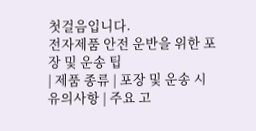첫걸음입니다.
전자제품 안전 운반을 위한 포장 및 운송 팁
| 제품 종류 | 포장 및 운송 시 유의사항 | 주요 고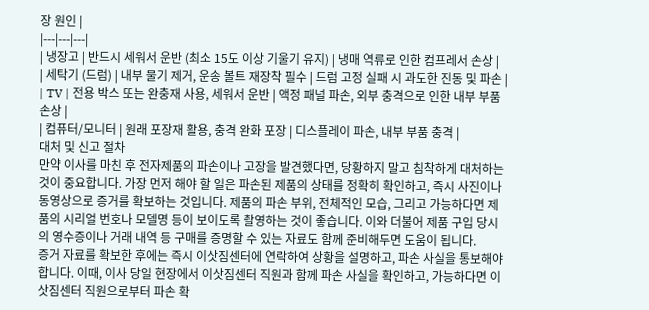장 원인 |
|---|---|---|
| 냉장고 | 반드시 세워서 운반 (최소 15도 이상 기울기 유지) | 냉매 역류로 인한 컴프레서 손상 |
| 세탁기 (드럼) | 내부 물기 제거, 운송 볼트 재장착 필수 | 드럼 고정 실패 시 과도한 진동 및 파손 |
| TV | 전용 박스 또는 완충재 사용, 세워서 운반 | 액정 패널 파손, 외부 충격으로 인한 내부 부품 손상 |
| 컴퓨터/모니터 | 원래 포장재 활용, 충격 완화 포장 | 디스플레이 파손, 내부 부품 충격 |
대처 및 신고 절차
만약 이사를 마친 후 전자제품의 파손이나 고장을 발견했다면, 당황하지 말고 침착하게 대처하는 것이 중요합니다. 가장 먼저 해야 할 일은 파손된 제품의 상태를 정확히 확인하고, 즉시 사진이나 동영상으로 증거를 확보하는 것입니다. 제품의 파손 부위, 전체적인 모습, 그리고 가능하다면 제품의 시리얼 번호나 모델명 등이 보이도록 촬영하는 것이 좋습니다. 이와 더불어 제품 구입 당시의 영수증이나 거래 내역 등 구매를 증명할 수 있는 자료도 함께 준비해두면 도움이 됩니다.
증거 자료를 확보한 후에는 즉시 이삿짐센터에 연락하여 상황을 설명하고, 파손 사실을 통보해야 합니다. 이때, 이사 당일 현장에서 이삿짐센터 직원과 함께 파손 사실을 확인하고, 가능하다면 이삿짐센터 직원으로부터 파손 확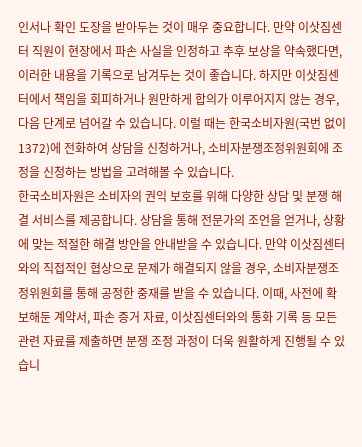인서나 확인 도장을 받아두는 것이 매우 중요합니다. 만약 이삿짐센터 직원이 현장에서 파손 사실을 인정하고 추후 보상을 약속했다면, 이러한 내용을 기록으로 남겨두는 것이 좋습니다. 하지만 이삿짐센터에서 책임을 회피하거나 원만하게 합의가 이루어지지 않는 경우, 다음 단계로 넘어갈 수 있습니다. 이럴 때는 한국소비자원(국번 없이 1372)에 전화하여 상담을 신청하거나, 소비자분쟁조정위원회에 조정을 신청하는 방법을 고려해볼 수 있습니다.
한국소비자원은 소비자의 권익 보호를 위해 다양한 상담 및 분쟁 해결 서비스를 제공합니다. 상담을 통해 전문가의 조언을 얻거나, 상황에 맞는 적절한 해결 방안을 안내받을 수 있습니다. 만약 이삿짐센터와의 직접적인 협상으로 문제가 해결되지 않을 경우, 소비자분쟁조정위원회를 통해 공정한 중재를 받을 수 있습니다. 이때, 사전에 확보해둔 계약서, 파손 증거 자료, 이삿짐센터와의 통화 기록 등 모든 관련 자료를 제출하면 분쟁 조정 과정이 더욱 원활하게 진행될 수 있습니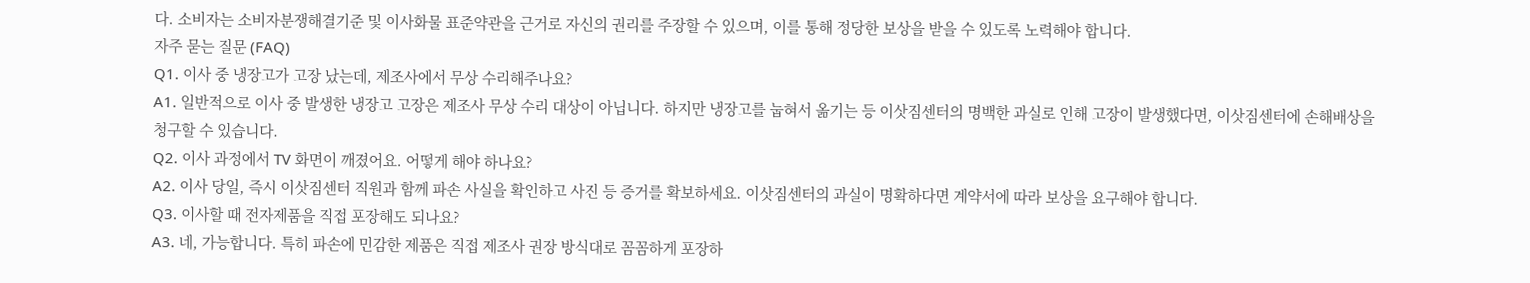다. 소비자는 소비자분쟁해결기준 및 이사화물 표준약관을 근거로 자신의 권리를 주장할 수 있으며, 이를 통해 정당한 보상을 받을 수 있도록 노력해야 합니다.
자주 묻는 질문 (FAQ)
Q1. 이사 중 냉장고가 고장 났는데, 제조사에서 무상 수리해주나요?
A1. 일반적으로 이사 중 발생한 냉장고 고장은 제조사 무상 수리 대상이 아닙니다. 하지만 냉장고를 눕혀서 옮기는 등 이삿짐센터의 명백한 과실로 인해 고장이 발생했다면, 이삿짐센터에 손해배상을 청구할 수 있습니다.
Q2. 이사 과정에서 TV 화면이 깨졌어요. 어떻게 해야 하나요?
A2. 이사 당일, 즉시 이삿짐센터 직원과 함께 파손 사실을 확인하고 사진 등 증거를 확보하세요. 이삿짐센터의 과실이 명확하다면 계약서에 따라 보상을 요구해야 합니다.
Q3. 이사할 때 전자제품을 직접 포장해도 되나요?
A3. 네, 가능합니다. 특히 파손에 민감한 제품은 직접 제조사 권장 방식대로 꼼꼼하게 포장하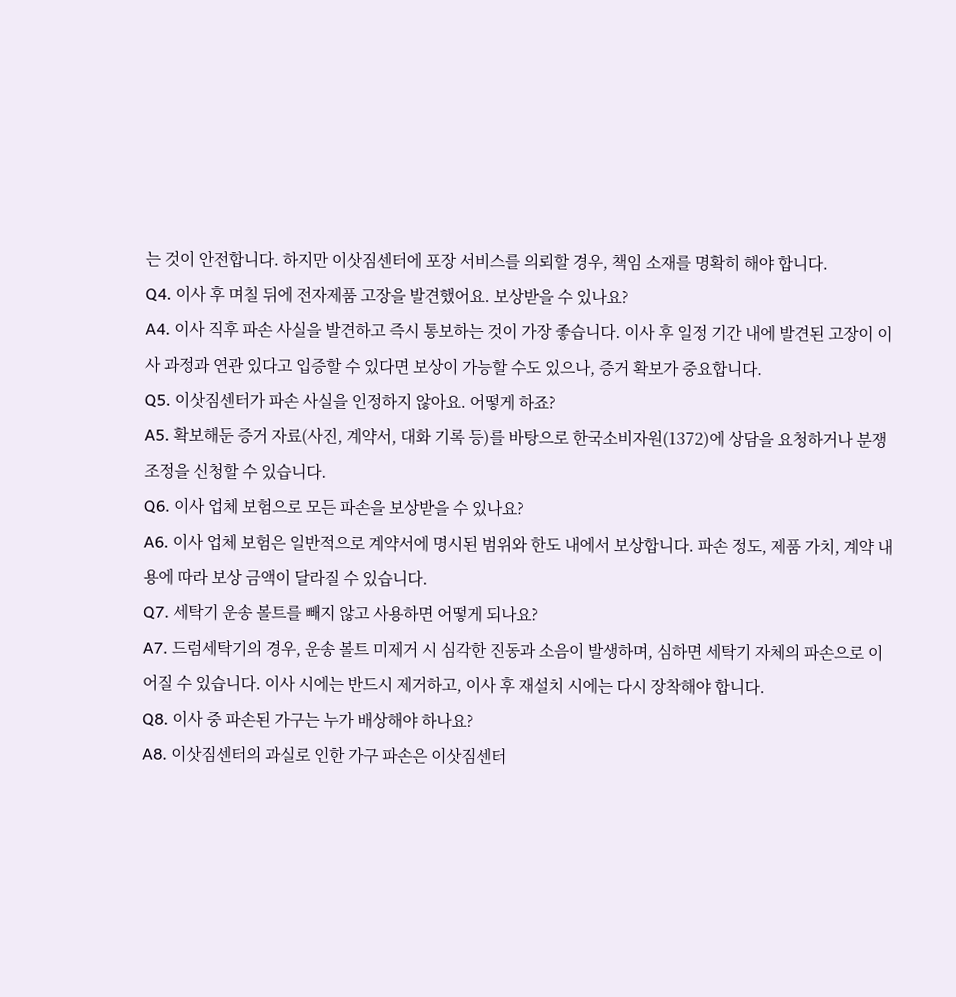는 것이 안전합니다. 하지만 이삿짐센터에 포장 서비스를 의뢰할 경우, 책임 소재를 명확히 해야 합니다.
Q4. 이사 후 며칠 뒤에 전자제품 고장을 발견했어요. 보상받을 수 있나요?
A4. 이사 직후 파손 사실을 발견하고 즉시 통보하는 것이 가장 좋습니다. 이사 후 일정 기간 내에 발견된 고장이 이사 과정과 연관 있다고 입증할 수 있다면 보상이 가능할 수도 있으나, 증거 확보가 중요합니다.
Q5. 이삿짐센터가 파손 사실을 인정하지 않아요. 어떻게 하죠?
A5. 확보해둔 증거 자료(사진, 계약서, 대화 기록 등)를 바탕으로 한국소비자원(1372)에 상담을 요청하거나 분쟁 조정을 신청할 수 있습니다.
Q6. 이사 업체 보험으로 모든 파손을 보상받을 수 있나요?
A6. 이사 업체 보험은 일반적으로 계약서에 명시된 범위와 한도 내에서 보상합니다. 파손 정도, 제품 가치, 계약 내용에 따라 보상 금액이 달라질 수 있습니다.
Q7. 세탁기 운송 볼트를 빼지 않고 사용하면 어떻게 되나요?
A7. 드럼세탁기의 경우, 운송 볼트 미제거 시 심각한 진동과 소음이 발생하며, 심하면 세탁기 자체의 파손으로 이어질 수 있습니다. 이사 시에는 반드시 제거하고, 이사 후 재설치 시에는 다시 장착해야 합니다.
Q8. 이사 중 파손된 가구는 누가 배상해야 하나요?
A8. 이삿짐센터의 과실로 인한 가구 파손은 이삿짐센터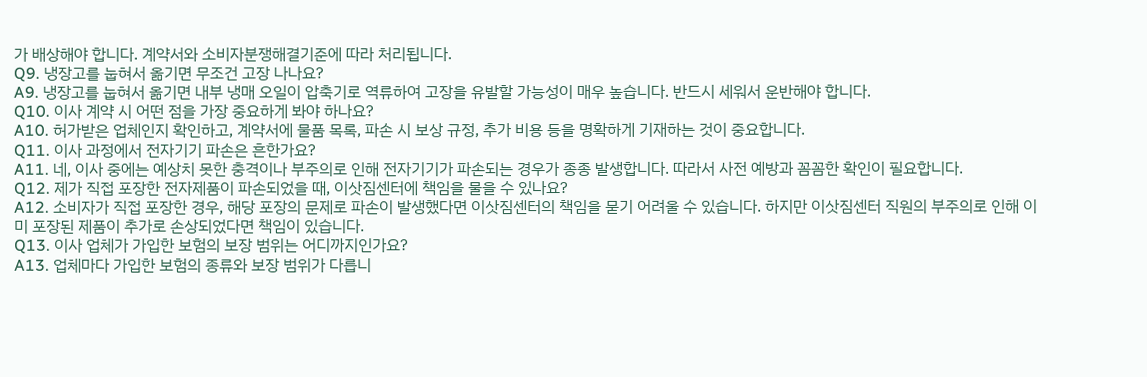가 배상해야 합니다. 계약서와 소비자분쟁해결기준에 따라 처리됩니다.
Q9. 냉장고를 눕혀서 옮기면 무조건 고장 나나요?
A9. 냉장고를 눕혀서 옮기면 내부 냉매 오일이 압축기로 역류하여 고장을 유발할 가능성이 매우 높습니다. 반드시 세워서 운반해야 합니다.
Q10. 이사 계약 시 어떤 점을 가장 중요하게 봐야 하나요?
A10. 허가받은 업체인지 확인하고, 계약서에 물품 목록, 파손 시 보상 규정, 추가 비용 등을 명확하게 기재하는 것이 중요합니다.
Q11. 이사 과정에서 전자기기 파손은 흔한가요?
A11. 네, 이사 중에는 예상치 못한 충격이나 부주의로 인해 전자기기가 파손되는 경우가 종종 발생합니다. 따라서 사전 예방과 꼼꼼한 확인이 필요합니다.
Q12. 제가 직접 포장한 전자제품이 파손되었을 때, 이삿짐센터에 책임을 물을 수 있나요?
A12. 소비자가 직접 포장한 경우, 해당 포장의 문제로 파손이 발생했다면 이삿짐센터의 책임을 묻기 어려울 수 있습니다. 하지만 이삿짐센터 직원의 부주의로 인해 이미 포장된 제품이 추가로 손상되었다면 책임이 있습니다.
Q13. 이사 업체가 가입한 보험의 보장 범위는 어디까지인가요?
A13. 업체마다 가입한 보험의 종류와 보장 범위가 다릅니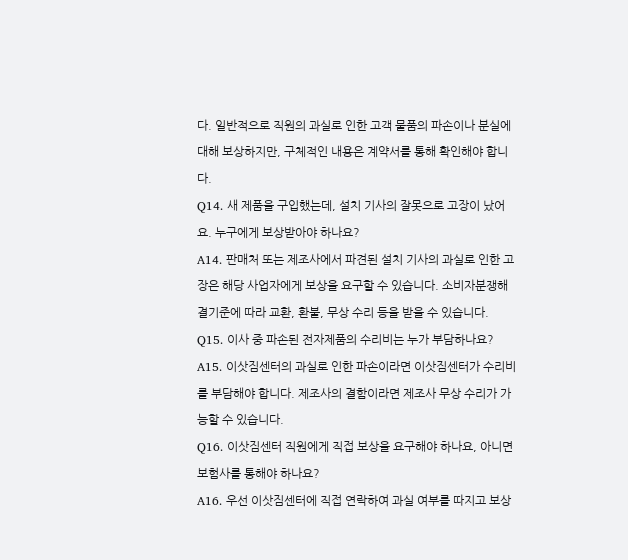다. 일반적으로 직원의 과실로 인한 고객 물품의 파손이나 분실에 대해 보상하지만, 구체적인 내용은 계약서를 통해 확인해야 합니다.
Q14. 새 제품을 구입했는데, 설치 기사의 잘못으로 고장이 났어요. 누구에게 보상받아야 하나요?
A14. 판매처 또는 제조사에서 파견된 설치 기사의 과실로 인한 고장은 해당 사업자에게 보상을 요구할 수 있습니다. 소비자분쟁해결기준에 따라 교환, 환불, 무상 수리 등을 받을 수 있습니다.
Q15. 이사 중 파손된 전자제품의 수리비는 누가 부담하나요?
A15. 이삿짐센터의 과실로 인한 파손이라면 이삿짐센터가 수리비를 부담해야 합니다. 제조사의 결함이라면 제조사 무상 수리가 가능할 수 있습니다.
Q16. 이삿짐센터 직원에게 직접 보상을 요구해야 하나요, 아니면 보험사를 통해야 하나요?
A16. 우선 이삿짐센터에 직접 연락하여 과실 여부를 따지고 보상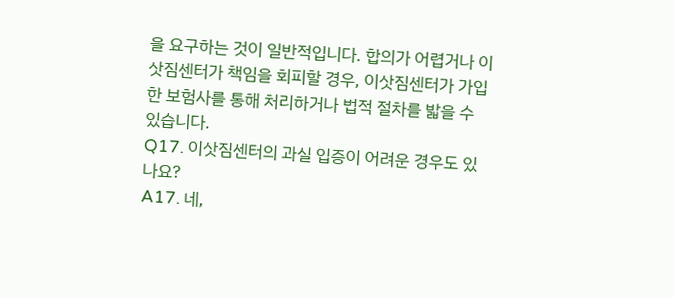을 요구하는 것이 일반적입니다. 합의가 어렵거나 이삿짐센터가 책임을 회피할 경우, 이삿짐센터가 가입한 보험사를 통해 처리하거나 법적 절차를 밟을 수 있습니다.
Q17. 이삿짐센터의 과실 입증이 어려운 경우도 있나요?
A17. 네,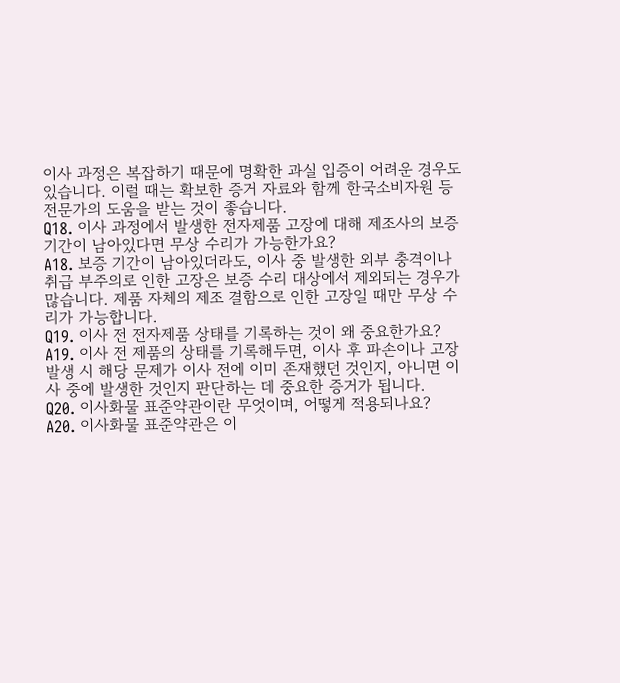이사 과정은 복잡하기 때문에 명확한 과실 입증이 어려운 경우도 있습니다. 이럴 때는 확보한 증거 자료와 함께 한국소비자원 등 전문가의 도움을 받는 것이 좋습니다.
Q18. 이사 과정에서 발생한 전자제품 고장에 대해 제조사의 보증 기간이 남아있다면 무상 수리가 가능한가요?
A18. 보증 기간이 남아있더라도, 이사 중 발생한 외부 충격이나 취급 부주의로 인한 고장은 보증 수리 대상에서 제외되는 경우가 많습니다. 제품 자체의 제조 결함으로 인한 고장일 때만 무상 수리가 가능합니다.
Q19. 이사 전 전자제품 상태를 기록하는 것이 왜 중요한가요?
A19. 이사 전 제품의 상태를 기록해두면, 이사 후 파손이나 고장 발생 시 해당 문제가 이사 전에 이미 존재했던 것인지, 아니면 이사 중에 발생한 것인지 판단하는 데 중요한 증거가 됩니다.
Q20. 이사화물 표준약관이란 무엇이며, 어떻게 적용되나요?
A20. 이사화물 표준약관은 이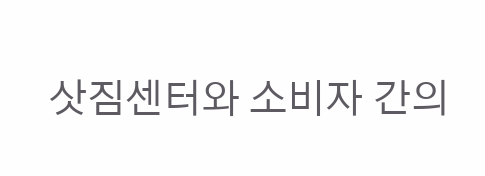삿짐센터와 소비자 간의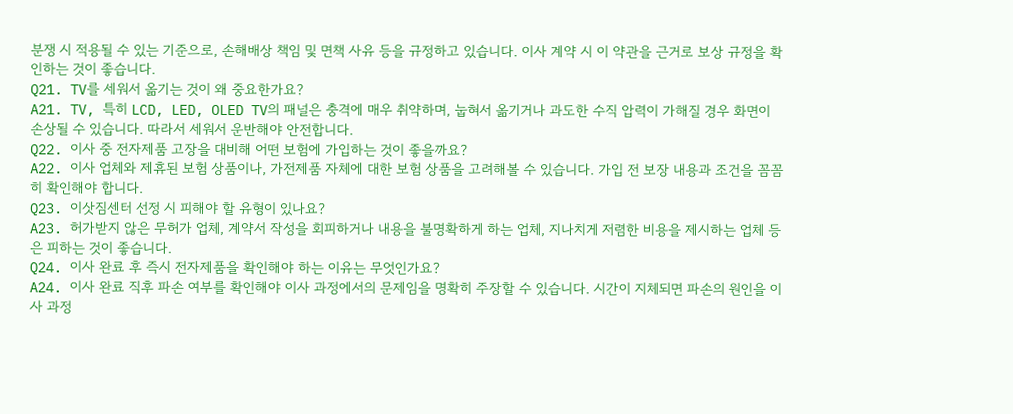분쟁 시 적용될 수 있는 기준으로, 손해배상 책임 및 면책 사유 등을 규정하고 있습니다. 이사 계약 시 이 약관을 근거로 보상 규정을 확인하는 것이 좋습니다.
Q21. TV를 세워서 옮기는 것이 왜 중요한가요?
A21. TV, 특히 LCD, LED, OLED TV의 패널은 충격에 매우 취약하며, 눕혀서 옮기거나 과도한 수직 압력이 가해질 경우 화면이 손상될 수 있습니다. 따라서 세워서 운반해야 안전합니다.
Q22. 이사 중 전자제품 고장을 대비해 어떤 보험에 가입하는 것이 좋을까요?
A22. 이사 업체와 제휴된 보험 상품이나, 가전제품 자체에 대한 보험 상품을 고려해볼 수 있습니다. 가입 전 보장 내용과 조건을 꼼꼼히 확인해야 합니다.
Q23. 이삿짐센터 선정 시 피해야 할 유형이 있나요?
A23. 허가받지 않은 무허가 업체, 계약서 작성을 회피하거나 내용을 불명확하게 하는 업체, 지나치게 저렴한 비용을 제시하는 업체 등은 피하는 것이 좋습니다.
Q24. 이사 완료 후 즉시 전자제품을 확인해야 하는 이유는 무엇인가요?
A24. 이사 완료 직후 파손 여부를 확인해야 이사 과정에서의 문제임을 명확히 주장할 수 있습니다. 시간이 지체되면 파손의 원인을 이사 과정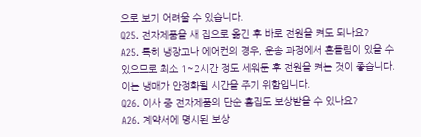으로 보기 어려울 수 있습니다.
Q25. 전자제품을 새 집으로 옮긴 후 바로 전원을 켜도 되나요?
A25. 특히 냉장고나 에어컨의 경우, 운송 과정에서 흔들림이 있을 수 있으므로 최소 1~2시간 정도 세워둔 후 전원을 켜는 것이 좋습니다. 이는 냉매가 안정화될 시간을 주기 위함입니다.
Q26. 이사 중 전자제품의 단순 흠집도 보상받을 수 있나요?
A26. 계약서에 명시된 보상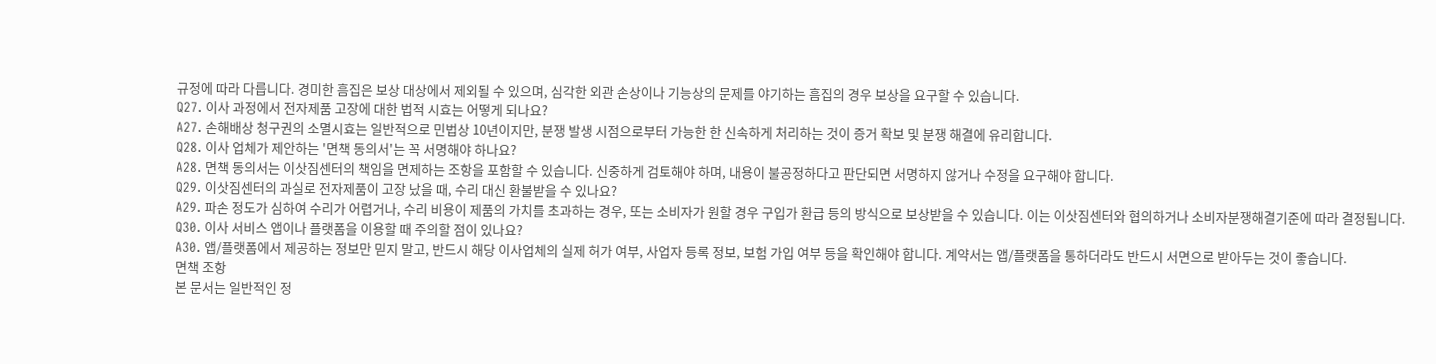규정에 따라 다릅니다. 경미한 흠집은 보상 대상에서 제외될 수 있으며, 심각한 외관 손상이나 기능상의 문제를 야기하는 흠집의 경우 보상을 요구할 수 있습니다.
Q27. 이사 과정에서 전자제품 고장에 대한 법적 시효는 어떻게 되나요?
A27. 손해배상 청구권의 소멸시효는 일반적으로 민법상 10년이지만, 분쟁 발생 시점으로부터 가능한 한 신속하게 처리하는 것이 증거 확보 및 분쟁 해결에 유리합니다.
Q28. 이사 업체가 제안하는 '면책 동의서'는 꼭 서명해야 하나요?
A28. 면책 동의서는 이삿짐센터의 책임을 면제하는 조항을 포함할 수 있습니다. 신중하게 검토해야 하며, 내용이 불공정하다고 판단되면 서명하지 않거나 수정을 요구해야 합니다.
Q29. 이삿짐센터의 과실로 전자제품이 고장 났을 때, 수리 대신 환불받을 수 있나요?
A29. 파손 정도가 심하여 수리가 어렵거나, 수리 비용이 제품의 가치를 초과하는 경우, 또는 소비자가 원할 경우 구입가 환급 등의 방식으로 보상받을 수 있습니다. 이는 이삿짐센터와 협의하거나 소비자분쟁해결기준에 따라 결정됩니다.
Q30. 이사 서비스 앱이나 플랫폼을 이용할 때 주의할 점이 있나요?
A30. 앱/플랫폼에서 제공하는 정보만 믿지 말고, 반드시 해당 이사업체의 실제 허가 여부, 사업자 등록 정보, 보험 가입 여부 등을 확인해야 합니다. 계약서는 앱/플랫폼을 통하더라도 반드시 서면으로 받아두는 것이 좋습니다.
면책 조항
본 문서는 일반적인 정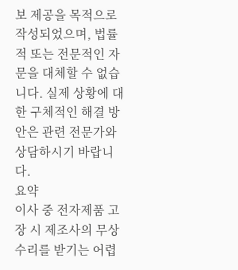보 제공을 목적으로 작성되었으며, 법률적 또는 전문적인 자문을 대체할 수 없습니다. 실제 상황에 대한 구체적인 해결 방안은 관련 전문가와 상담하시기 바랍니다.
요약
이사 중 전자제품 고장 시 제조사의 무상 수리를 받기는 어렵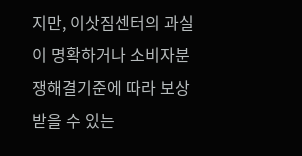지만, 이삿짐센터의 과실이 명확하거나 소비자분쟁해결기준에 따라 보상받을 수 있는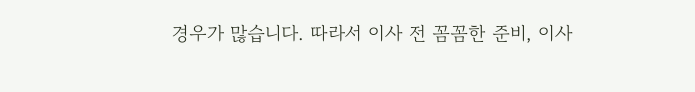경우가 많습니다. 따라서 이사 전 꼼꼼한 준비, 이사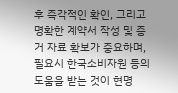후 즉각적인 확인, 그리고 명확한 계약서 작성 및 증거 자료 확보가 중요하며, 필요시 한국소비자원 등의 도움을 받는 것이 현명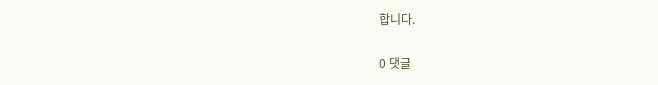합니다.

0 댓글